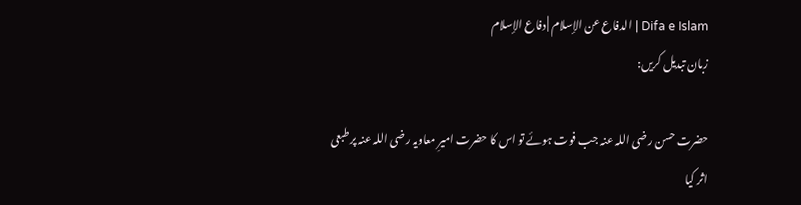Difa e Islam | الدفاع عن الإسلام | دفاع الإسلام
زبان تبدیل کریں:

حضرت حسن رضی اللہ عنہ جب فوت ہوئے تو اس کا حضرت امیرِ معاویہ رضی اللہ عنہ پر طبعی اثر کیا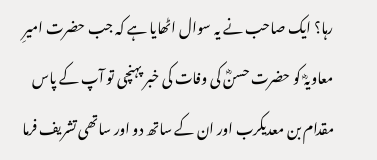رہا؟ ایک صاحب نے یہ سوال اٹھایا ہے کہ جب حضرت امیرِ معاویہؓ کو حضرت حسنؓ کی وفات کی خبر پہنچی تو آپ کے پاس مقدام بن معدیکرب اور ان کے ساتھ دو اور ساتھی تشریف فرما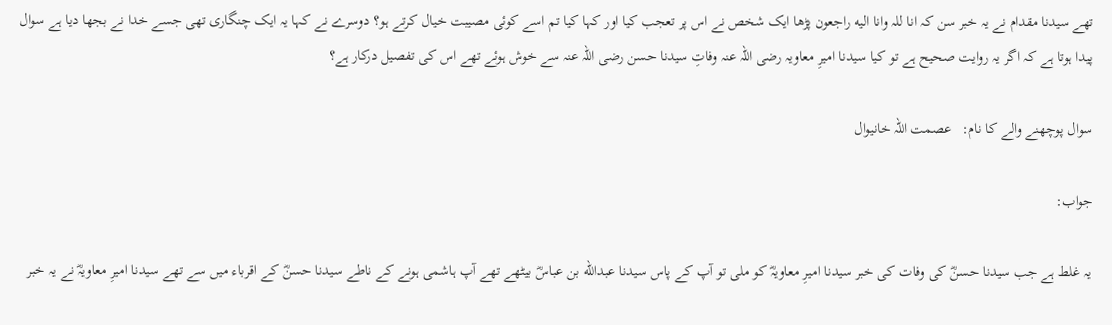تھے سیدنا مقدام نے یہ خبر سن کہ انا للہ وانا اليه راجعون پڑھا ایک شخص نے اس پر تعجب کیا اور کہا کیا تم اسے کوئی مصیبت خیال کرتے ہو؟ دوسرے نے کہا یہ ایک چنگاری تھی جسے خدا نے بجھا دیا ہے سوال پیدا ہوتا ہے کہ اگر یہ روایت صحیح ہے تو کیا سیدنا امیرِ معاویہ رضی اللہ عنہ وفاتِ سیدنا حسن رضی اللہ عنہ سے خوش ہوئے تھے اس کی تفصیل درکار ہے؟

سوال پوچھنے والے کا نام:   عصمت اللہ خانیوال

جواب:

یہ غلط ہے جب سیدنا حسنؓ کی وفات کی خبر سیدنا امیرِ معاویہؓ کو ملی تو آپ کے پاس سیدنا عبدالله بن عباسؓ بیٹھے تھے آپ ہاشمی ہونے کے ناطے سیدنا حسنؓ کے اقرباء میں سے تھے سیدنا امیرِ معاویہؓ نے یہ خبر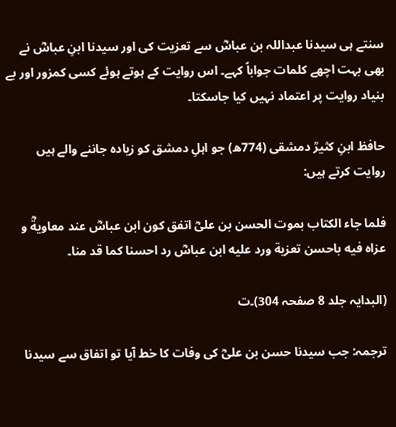سنتے ہی سیدنا عبداللہ بن عباسؓ سے تعزیت کی اور سیدنا ابنِ عباسؓ نے بھی بہت اچھے کلمات جواباً کہے۔ اس روایت کے ہوتے ہوئے کسی کمزور اور بے بنیاد روایت پر اعتماد نہیں کیا جاسکتا۔

حافظ ابنِ کثیرؒ دمشقی (774ھ) جو اہلِ دمشق کو زیادہ جاننے والے ہیں روایت کرتے ہیں:

فلما جاء الكتاب بموت الحسن بن علىؓ اتفق كون ابن عباسؓ عند معاويةؓ و عزاه فيه باحسن تعزية ورد عليه ابن عباسؓ رد احسنا كما قد منا۔

(البدایہ جلد 8 صفحہ 304)۔ت

ترجمہ: جب سیدنا حسن بن علیؓ کی وفات کا خط آیا تو اتفاق سے سیدنا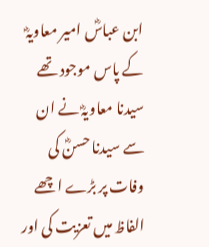ابن عباسؓ امیر معاویہؓ کے پاس موجود تھے سیدنا معاویہؓ نے ان سے سیدنا حسنؓ کی وفات پر بڑے اچھے الفاظ میں تعزیت کی اور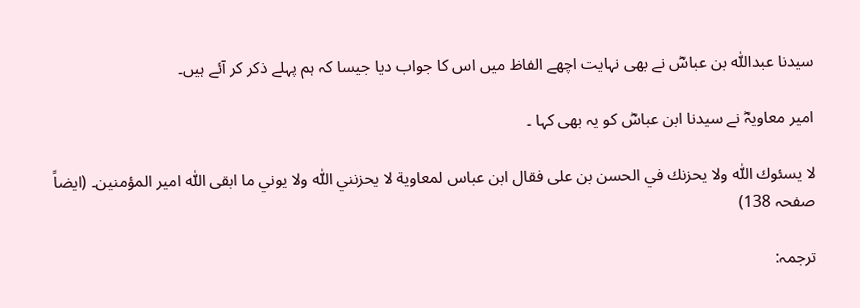سیدنا عبداللّٰه بن عباسؓ نے بھی نہایت اچھے الفاظ میں اس کا جواب دیا جیسا کہ ہم پہلے ذکر کر آئے ہیں۔

امیر معاویہؓ نے سیدنا ابن عباسؓ کو یہ بھی کہا ۔

لا يسںٔوك اللّٰه ولا يحزنك في الحسن بن على فقال ابن عباس لمعاوية لا يحزنني اللّٰه ولا يوني ما ابقى اللّٰه امير المؤمنين۔ (ایضاً صفحہ 138)

ترجمہ: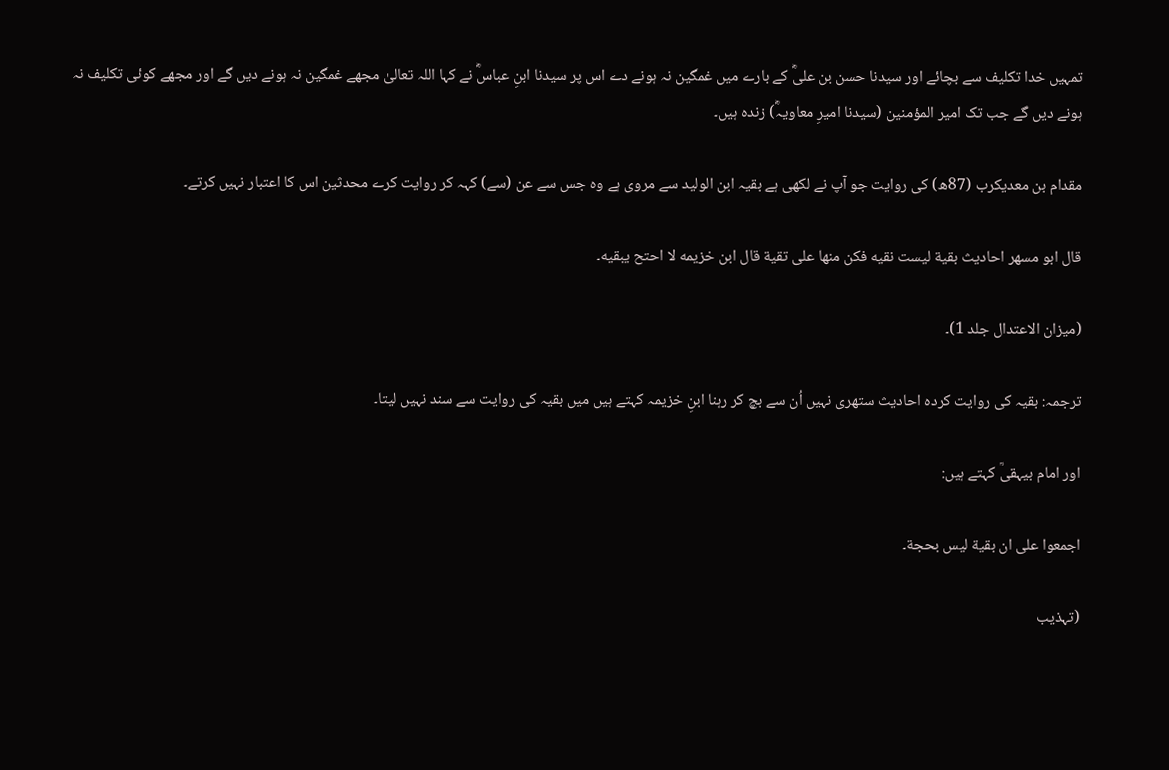تمہیں خدا تکلیف سے بچائے اور سیدنا حسن بن علیؓ کے بارے میں غمگین نہ ہونے دے اس پر سیدنا ابنِ عباسؓ نے کہا اللہ تعالیٰ مجھے غمگین نہ ہونے دیں گے اور مجھے کوئی تکلیف نہ ہونے دیں گے جب تک امیر المؤمنین (سیدنا امیرِ معاویہؓ) زندہ ہیں۔

مقدام بن معدیکرب (87ھ) کی روایت جو آپ نے لکھی ہے بقیہ ابن الولید سے مروی ہے وہ جس سے عن (سے) کہہ کر روایت کرے محدثین اس کا اعتبار نہیں کرتے۔

قال ابو مسهر احاديث بقية ليست نقيه فكن منها على تقية قال ابن خزيمه لا احتح يبقيه۔

(میزان الاعتدال جلد 1)۔

ترجمہ: بقیہ کی روایت کردہ احادیث ستھری نہیں اُن سے بچ کر رہنا ابنِ خزیمہ کہتے ہیں میں بقیہ کی روایت سے سند نہیں لیتا۔

اور امام بیہقیؒ کہتے ہیں:

اجمعوا على ان بقية ليس بحجة۔

(تہذیب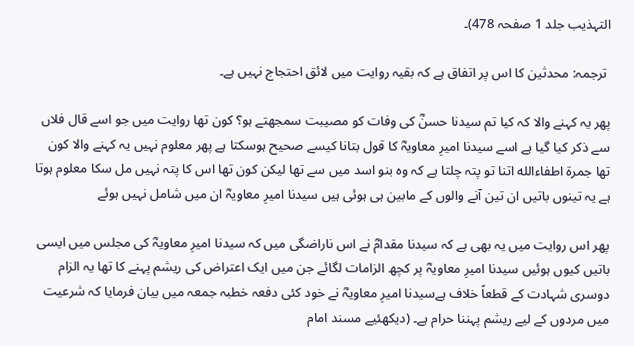التہذیب جلد 1 صفحہ 478)۔

 ترجمہ: محدثین کا اس پر اتفاق ہے کہ بقیہ روایت میں لائق احتجاج نہیں ہے۔

پھر یہ کہنے والا کہ کیا تم سیدنا حسنؓ کی وفات کو مصیبت سمجھتے ہو؟ کون تھا روایت میں جو اسے قال فلاں سے ذکر کیا گیا ہے اسے سیدنا امیرِ معاویہؓ کا قول بتانا کیسے صحیح ہوسکتا ہے پھر معلوم نہیں یہ کہنے والا کون تها جمرة اطفاءالله اتنا تو پتہ چلتا ہے کہ وہ بنو اسد میں سے تھا لیکن کون تھا اس کا پتہ نہیں مل سکا معلوم ہوتا ہے یہ تینوں باتیں ان تین آنے والوں کے مابین ہی ہوئی ہیں سیدنا امیرِ معاویہؓ ان میں شامل نہیں ہوئے

پھر اس روایت میں یہ بھی ہے کہ سیدنا مقدامؓ نے اس ناراضگی میں کہ سیدنا امیرِ معاویہؓ کی مجلس میں ایسی باتیں کیوں ہوئیں سیدنا امیرِ معاویہؓ پر کچھ الزامات لگائے جن میں ایک اعتراض کی ریشم پہنے کا تھا یہ الزام دوسری شہادت کے قطعاً خلاف ہےسیدنا امیرِ معاویہؓ نے خود کئی دفعہ خطبہ جمعہ میں بیان فرمایا کہ شرعیت میں مردوں کے لیے ریشم پہننا حرام ہے۔ (دیکھںٔیے مسند امام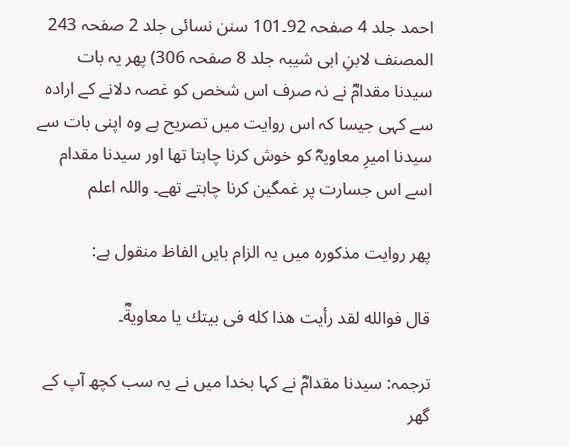احمد جلد 4 صفحہ 92۔101 سنن نسائی جلد 2 صفحہ 243 المصنف لابنِ ابی شیبہ جلد 8 صفحہ 306) پھر یہ بات سیدنا مقدامؓ نے نہ صرف اس شخص کو غصہ دلانے کے ارادہ سے کہی جیسا کہ اس روایت میں تصریح ہے وہ اپنی بات سے سیدنا امیرِ معاویہؓ کو خوش کرنا چاہتا تھا اور سیدنا مقدام اسے اس جسارت پر غمگین کرنا چاہتے تھے۔ واللہ اعلم

پھر روایت مذکورہ میں یہ الزام بایں الفاظ منقول ہے:

قال فوالله لقد رأيت هذا كله فی بيتك يا معاويةؓ۔

ترجمہ: سیدنا مقدامؓ نے کہا بخدا میں نے یہ سب کچھ آپ کے گھر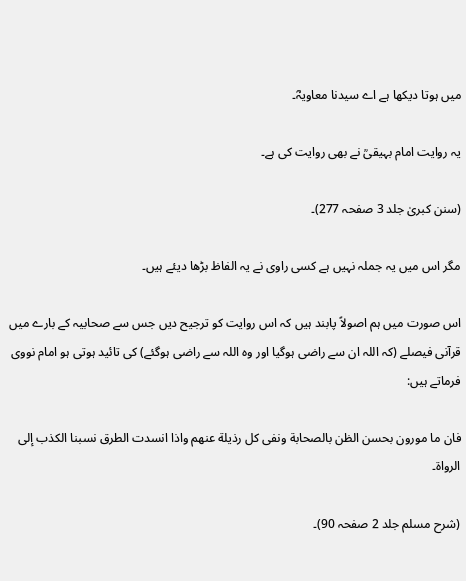میں ہوتا دیکھا ہے اے سیدنا معاویہؓ۔

یہ روایت امام بہیقیؒ نے بھی روایت کی ہے۔

(سنن کبریٰ جلد 3 صفحہ 277)۔

مگر اس میں یہ جملہ نہیں ہے کسی راوی نے یہ الفاظ بڑھا دیئے ہیں۔

اس صورت میں ہم اصولاً پابند ہیں کہ اس روایت کو ترجیح دیں جس سے صحابیہ کے بارے میں قرآنی فیصلے (کہ اللہ ان سے راضی ہوگیا اور وہ اللہ سے راضی ہوگئے) کی تائید ہوتی ہو امام نووی فرماتے ہیں:

فان ما مورون بحسن الظن بالصحابة ونفى كل رذيلة عنهم واذا انسدت الطرق نسبنا الكذب إلى الرواة۔

(شرح مسلم جلد 2 صفحہ 90)۔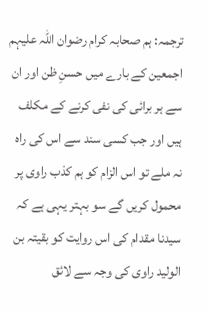ترجمہ: ہم صحابہ کرام رضوان اللہ علیہم اجمعین کے بارے میں حسنِ ظن اور ان سے ہر برائی کی نفی کرنے کے مکلف ہیں اور جب کسی سند سے اس کی راہ نہ ملے تو اس الزام کو ہم کذب راوی پر محمول کریں گے سو بہتر یہی ہے کہ سیدنا مقدام کی اس روایت کو بقیتہ بن الولید راوی کی وجہ سے لائق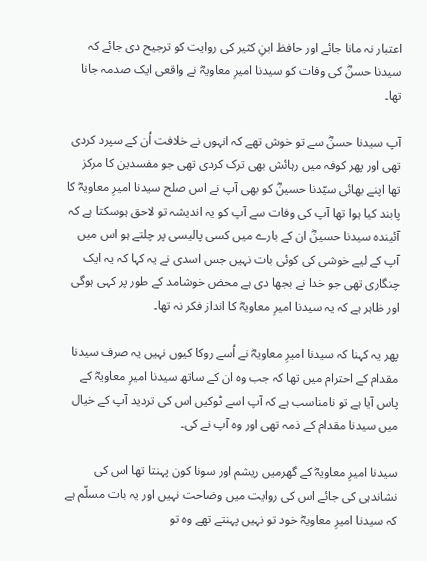اعتبار نہ مانا جائے اور حافظ ابنِ کثیر کی روایت کو ترجیح دی جائے کہ سیدنا حسنؓ کی وفات کو سیدنا امیرِ معاویہؓ نے واقعی ایک صدمہ جانا تھا۔

آپ سیدنا حسنؓ سے تو خوش تھے کہ انہوں نے خلافت اُن کے سپرد کردی تھی اور پھر کوفہ میں رہائش بھی ترک کردی تھی جو مفسدین کا مرکز تھا اپنے بھائی سیّدنا حسینؓ کو بھی آپ نے اس صلح سیدنا امیرِ معاویہؓ کا پابند کیا ہوا تھا آپ کی وفات سے آپ کو یہ اندیشہ تو لاحق ہوسکتا ہے کہ آئیندہ سیدنا حسینؓ ان کے بارے میں کسی پالیسی پر چلتے ہو اس میں آپ کے لیے خوشی کی کوئی بات نہیں جس اسدی نے یہ کہا کہ یہ ایک چنگاری تھی جو خدا نے بجھا دی ہے محض خوشامد کے طور پر کہی ہوگی اور ظاہر ہے کہ یہ سیدنا امیرِ معاویہؓ کا انداز فکر نہ تھا۔

پھر یہ کہنا کہ سیدنا امیرِ معاویہؓ نے اُسے روکا کیوں نہیں یہ صرف سیدنا مقدام کے احترام میں تھا کہ جب وہ ان کے ساتھ سیدنا امیرِ معاویہؓ کے پاس آیا ہے تو نامناسب ہے کہ آپ اسے ٹوکیں اس کی تردید آپ کے خیال میں سیدنا مقدام کے ذمہ تھی اور وہ آپ نے کی۔

سیدنا امیرِ معاویہؓ کے گھرمیں ریشم اور سونا کون پہنتا تھا اس کی نشاندہی کی جائے اس کی روایت میں وضاحت نہیں اور یہ بات مسلّم ہے کہ سیدنا امیرِ معاویہؓ خود تو نہیں پہنتے تھے وہ تو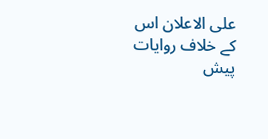علی الاعلان اس کے خلاف روایات پیش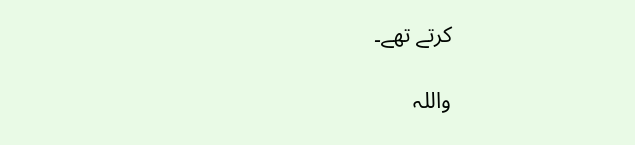کرتے تھے۔

واللہ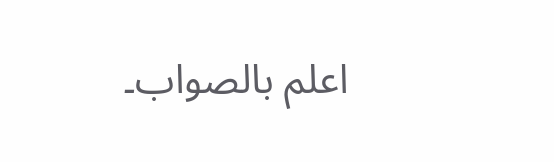اعلم بالصواب۔